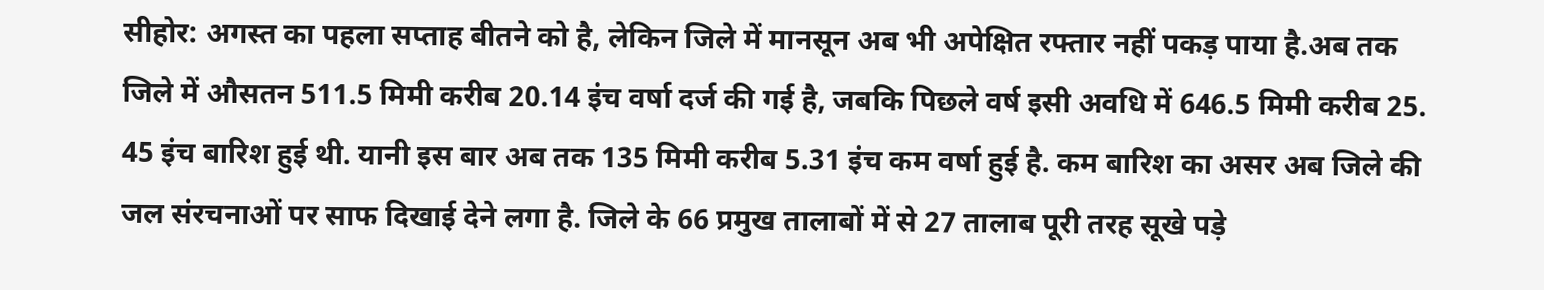सीहोर: अगस्त का पहला सप्ताह बीतने को है, लेकिन जिले में मानसून अब भी अपेक्षित रफ्तार नहीं पकड़ पाया है.अब तक जिले में औसतन 511.5 मिमी करीब 20.14 इंच वर्षा दर्ज की गई है, जबकि पिछले वर्ष इसी अवधि में 646.5 मिमी करीब 25. 45 इंच बारिश हुई थी. यानी इस बार अब तक 135 मिमी करीब 5.31 इंच कम वर्षा हुई है. कम बारिश का असर अब जिले की जल संरचनाओं पर साफ दिखाई देने लगा है. जिले के 66 प्रमुख तालाबों में से 27 तालाब पूरी तरह सूखे पड़े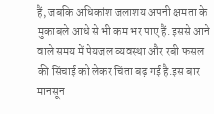हैं, जबकि अधिकांश जलाशय अपनी क्षमता के मुकाबले आधे से भी कम भर पाए हैं. इससे आने वाले समय में पेयजल व्यवस्था और रबी फसल की सिंचाई को लेकर चिंता बढ़ गई है.इस बार मानसून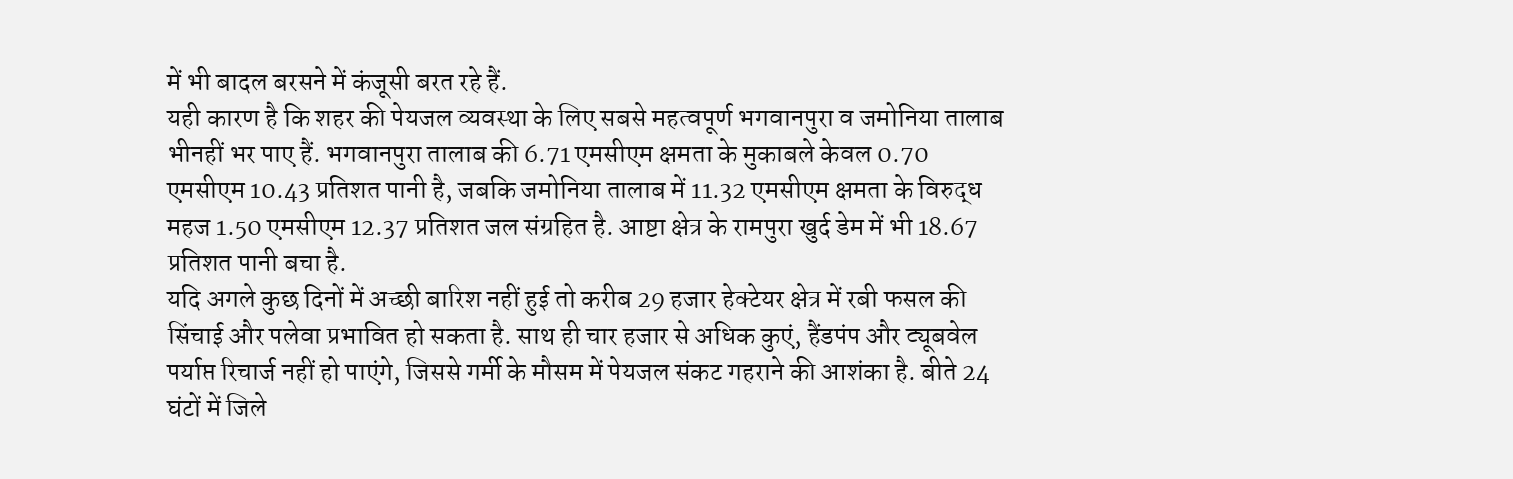में भी बादल बरसने में कंजूसी बरत रहे हैं.
यही कारण है कि शहर की पेयजल व्यवस्था के लिए सबसे महत्वपूर्ण भगवानपुरा व जमोनिया तालाब भीनहीं भर पाए हैं. भगवानपुरा तालाब की 6.71 एमसीएम क्षमता के मुकाबले केवल 0.70 एमसीएम 10.43 प्रतिशत पानी है, जबकि जमोनिया तालाब में 11.32 एमसीएम क्षमता के विरुद्ध महज 1.50 एमसीएम 12.37 प्रतिशत जल संग्रहित है. आष्टा क्षेत्र के रामपुरा खुर्द डेम में भी 18.67 प्रतिशत पानी बचा है.
यदि अगले कुछ दिनों में अच्छी बारिश नहीं हुई तो करीब 29 हजार हेक्टेयर क्षेत्र में रबी फसल की सिंचाई और पलेवा प्रभावित हो सकता है. साथ ही चार हजार से अधिक कुएं, हैंडपंप और ट्यूबवेल पर्याप्त रिचार्ज नहीं हो पाएंगे, जिससे गर्मी के मौसम में पेयजल संकट गहराने की आशंका है. बीते 24 घंटों में जिले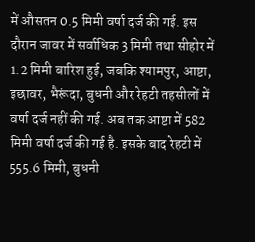में औसतन 0.5 मिमी वर्षा दर्ज की गई. इस दौरान जावर में सर्वाधिक 3 मिमी तथा सीहोर में 1.2 मिमी बारिश हुई, जबकि श्यामपुर, आष्टा, इछावर, भैरूंदा, बुधनी और रेहटी तहसीलों में वर्षा दर्ज नहीं की गई. अब तक आष्टा में 582 मिमी वर्षा दर्ज की गई है. इसके बाद रेहटी में 555.6 मिमी, बुधनी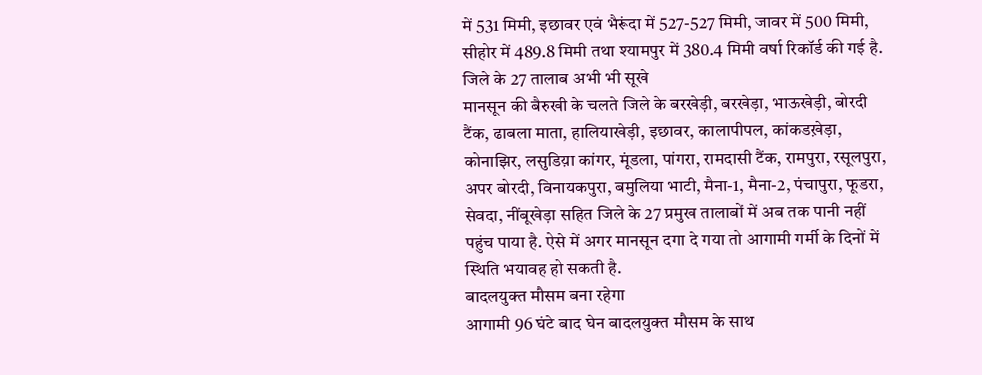में 531 मिमी, इछावर एवं भैरूंदा में 527-527 मिमी, जावर में 500 मिमी, सीहोर में 489.8 मिमी तथा श्यामपुर में 380.4 मिमी वर्षा रिकॉर्ड की गई है.
जिले के 27 तालाब अभी भी सूखे
मानसून की बैरुखी के चलते जिले के बरखेड़ी, बरखेड़ा, भाऊखेड़ी, बोरदी टैंक, ढाबला माता, हालियाखेड़ी, इछावर, कालापीपल, कांकडख़ेड़ा, कोनाझिर, लसुडिय़ा कांगर, मूंडला, पांगरा, रामदासी टैंक, रामपुरा, रसूलपुरा, अपर बोरदी, विनायकपुरा, बमुलिया भाटी, मैना-1, मैना-2, पंचापुरा, फूडरा, सेवदा, नींबूखेड़ा सहित जिले के 27 प्रमुख तालाबों में अब तक पानी नहीं पहुंच पाया है. ऐसे में अगर मानसून दगा दे गया तो आगामी गर्मी के दिनों में स्थिति भयावह हो सकती है.
बादलयुक्त मौसम बना रहेगा
आगामी 96 घंटे बाद घेन बादलयुक्त मौसम के साथ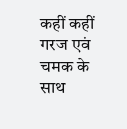कहीं कहीं गरज एवं चमक के साथ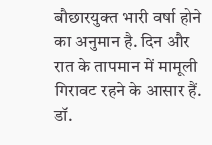बौछारयुक्त भारी वर्षा होने का अनुमान है. दिन और रात के तापमान में मामूली गिरावट रहने के आसार हैं.
डॉ.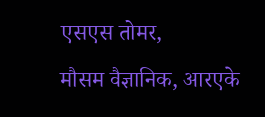एसएस तोमर,
मौसम वैज्ञानिक, आरएके